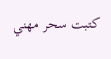كتبت سحر مهني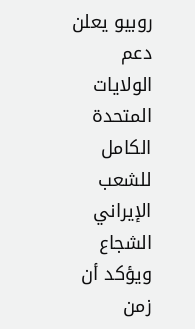روبيو يعلن دعم الولايات المتحدة الكامل للشعب الإيراني الشجاع ويؤكد أن زمن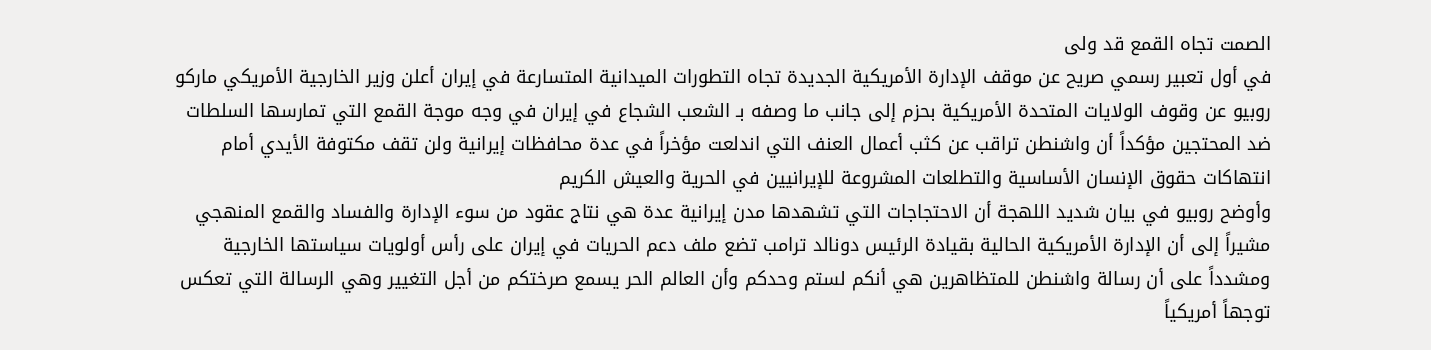الصمت تجاه القمع قد ولى
في أول تعبير رسمي صريح عن موقف الإدارة الأمريكية الجديدة تجاه التطورات الميدانية المتسارعة في إيران أعلن وزير الخارجية الأمريكي ماركو روبيو عن وقوف الولايات المتحدة الأمريكية بحزم إلى جانب ما وصفه بـ الشعب الشجاع في إيران في وجه موجة القمع التي تمارسها السلطات ضد المحتجين مؤكداً أن واشنطن تراقب عن كثب أعمال العنف التي اندلعت مؤخراً في عدة محافظات إيرانية ولن تقف مكتوفة الأيدي أمام انتهاكات حقوق الإنسان الأساسية والتطلعات المشروعة للإيرانيين في الحرية والعيش الكريم
وأوضح روبيو في بيان شديد اللهجة أن الاحتجاجات التي تشهدها مدن إيرانية عدة هي نتاج عقود من سوء الإدارة والفساد والقمع المنهجي مشيراً إلى أن الإدارة الأمريكية الحالية بقيادة الرئيس دونالد ترامب تضع ملف دعم الحريات في إيران على رأس أولويات سياستها الخارجية ومشدداً على أن رسالة واشنطن للمتظاهرين هي أنكم لستم وحدكم وأن العالم الحر يسمع صرختكم من أجل التغيير وهي الرسالة التي تعكس توجهاً أمريكياً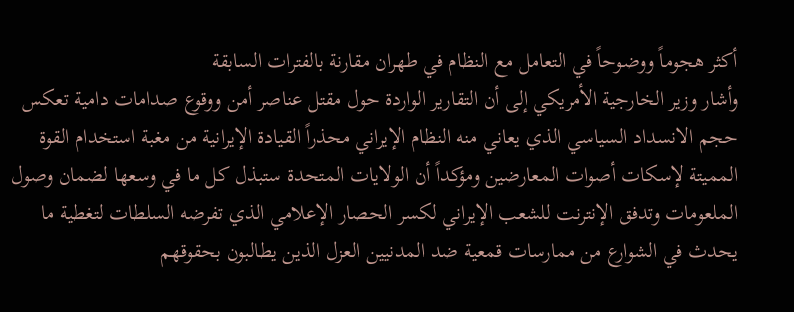أكثر هجوماً ووضوحاً في التعامل مع النظام في طهران مقارنة بالفترات السابقة
وأشار وزير الخارجية الأمريكي إلى أن التقارير الواردة حول مقتل عناصر أمن ووقوع صدامات دامية تعكس حجم الانسداد السياسي الذي يعاني منه النظام الإيراني محذراً القيادة الإيرانية من مغبة استخدام القوة المميتة لإسكات أصوات المعارضين ومؤكداً أن الولايات المتحدة ستبذل كل ما في وسعها لضمان وصول الملعومات وتدفق الإنترنت للشعب الإيراني لكسر الحصار الإعلامي الذي تفرضه السلطات لتغطية ما يحدث في الشوارع من ممارسات قمعية ضد المدنيين العزل الذين يطالبون بحقوقهم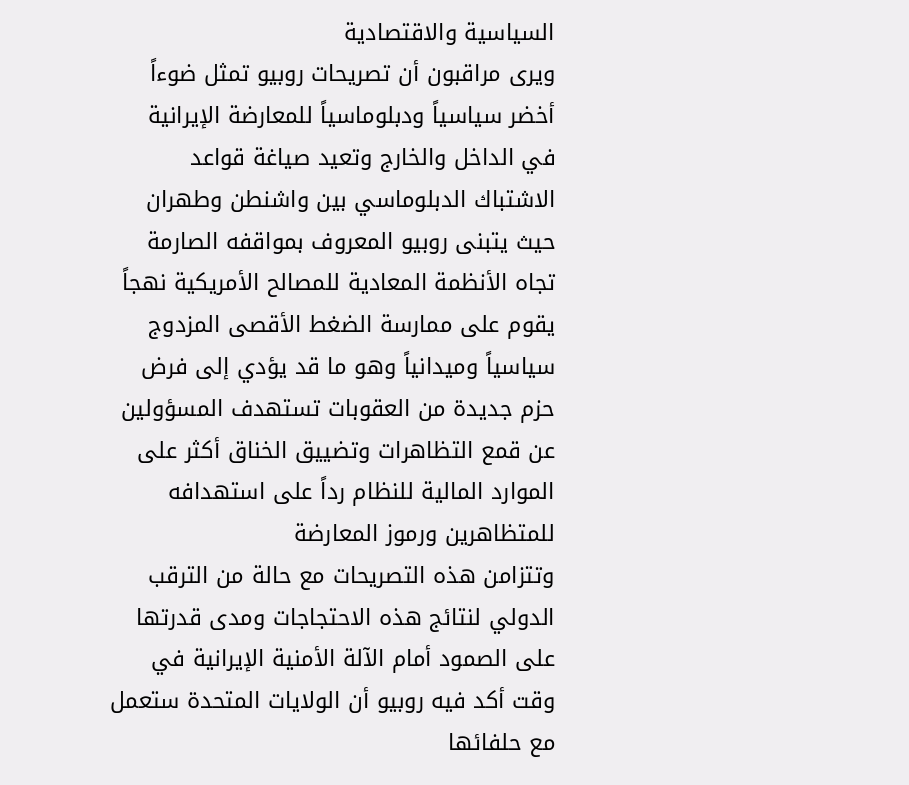السياسية والاقتصادية
ويرى مراقبون أن تصريحات روبيو تمثل ضوءاً أخضر سياسياً ودبلوماسياً للمعارضة الإيرانية في الداخل والخارج وتعيد صياغة قواعد الاشتباك الدبلوماسي بين واشنطن وطهران حيث يتبنى روبيو المعروف بمواقفه الصارمة تجاه الأنظمة المعادية للمصالح الأمريكية نهجاً يقوم على ممارسة الضغط الأقصى المزدوج سياسياً وميدانياً وهو ما قد يؤدي إلى فرض حزم جديدة من العقوبات تستهدف المسؤولين عن قمع التظاهرات وتضييق الخناق أكثر على الموارد المالية للنظام رداً على استهدافه للمتظاهرين ورموز المعارضة
وتتزامن هذه التصريحات مع حالة من الترقب الدولي لنتائج هذه الاحتجاجات ومدى قدرتها على الصمود أمام الآلة الأمنية الإيرانية في وقت أكد فيه روبيو أن الولايات المتحدة ستعمل مع حلفائها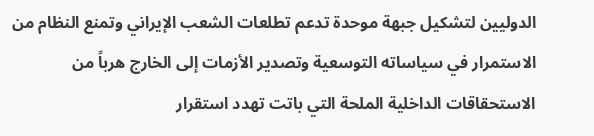الدوليين لتشكيل جبهة موحدة تدعم تطلعات الشعب الإيراني وتمنع النظام من الاستمرار في سياساته التوسعية وتصدير الأزمات إلى الخارج هرباً من الاستحقاقات الداخلية الملحة التي باتت تهدد استقرار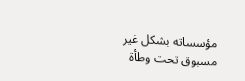مؤسساته بشكل غير مسبوق تحت وطأة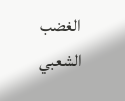الغضب الشعبي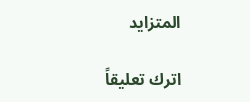المتزايد

اترك تعليقاً